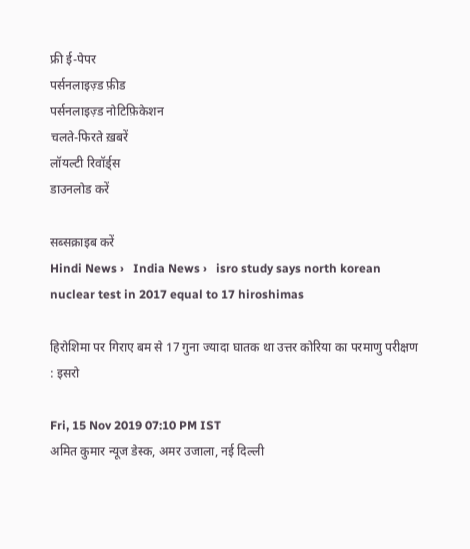फ्री ई-पेपर
पर्सनलाइज़्ड फ़ीड
पर्सनलाइज़्ड नोटिफ़िकेशन
चलते-फिरते ख़बरें
लॉयल्टी रिवॉर्ड्स
डाउनलोड करें

सब्सक्राइब करें
Hindi News ›   India News ›   isro study says north korean nuclear test in 2017 equal to 17 hiroshimas

हिरोशिमा पर गिराए बम से 17 गुना ज्यादा घातक था उत्तर कोरिया का परमाणु परीक्षण : इसरो

Fri, 15 Nov 2019 07:10 PM IST
अमित कुमार न्यूज डेस्क, अमर उजाला, नई दिल्ली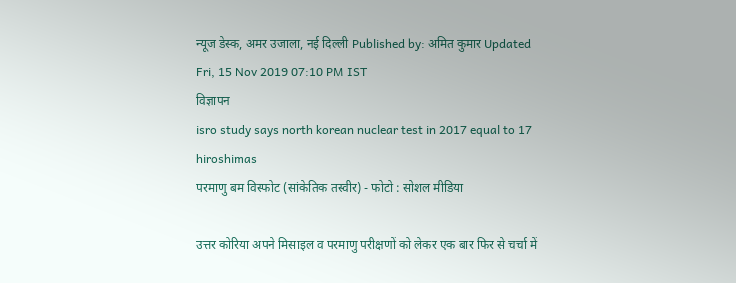न्यूज डेस्क, अमर उजाला, नई दिल्ली Published by: अमित कुमार Updated Fri, 15 Nov 2019 07:10 PM IST
विज्ञापन
isro study says north korean nuclear test in 2017 equal to 17 hiroshimas
परमाणु बम विस्फोट (सांकेतिक तस्वीर) - फोटो : सोशल मीडिया

उत्तर कोरिया अपने मिसाइल व परमाणु परीक्षणों को लेकर एक बार फिर से चर्चा में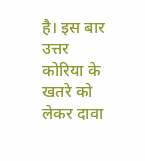है। इस बार उत्तर कोरिया के खतरे को लेकर दावा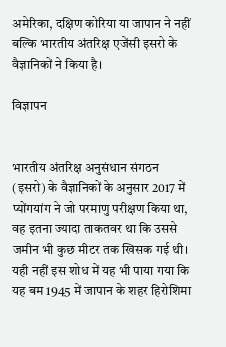अमेरिका, दक्षिण कोरिया या जापान ने नहीं बल्कि भारतीय अंतरिक्ष एजेंसी इसरो के वैज्ञानिकों ने किया है।

विज्ञापन


भारतीय अंतरिक्ष अनुसंधान संगठन (इसरो) के वैज्ञानिकों के अनुसार 2017 में प्योंगयांग ने जो परमाणु परीक्षण किया था, वह इतना ज्यादा ताकतवर था कि उससे जमीन भी कुछ मीटर तक खिसक गई थी। यही नहीं इस शोध में यह भी पाया गया कि यह बम 1945 में जापान के शहर हिरोशिमा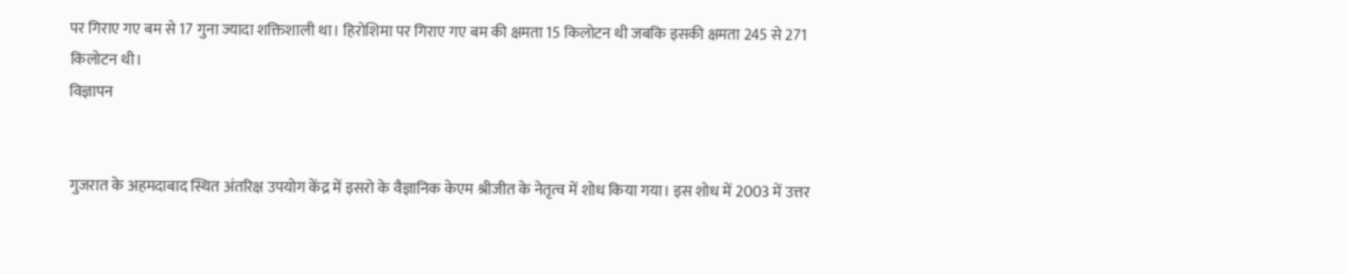पर गिराए गए बम से 17 गुना ज्यादा शक्तिशाली था। हिरोशिमा पर गिराए गए बम की क्षमता 15 किलोटन थी जबकि इसकी क्षमता 245 से 271 किलोटन थी।
विज्ञापन


गुजरात के अहमदाबाद स्थित अंतरिक्ष उपयोग केंद्र में इसरो के वैज्ञानिक केएम श्रीजीत के नेतृत्व में शोध किया गया। इस शोध में 2003 में उत्तर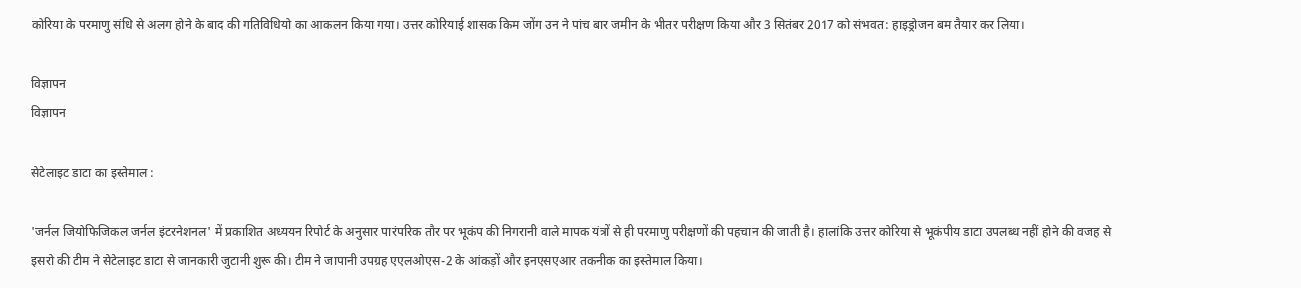कोरिया के परमाणु संधि से अलग होने के बाद की गतिविधियो का आकलन किया गया। उत्तर कोरियाई शासक किम जोंग उन ने पांच बार जमीन के भीतर परीक्षण किया और 3 सितंबर 2017 को संभवत: हाइड्रोजन बम तैयार कर लिया।

विज्ञापन
विज्ञापन

सेटेलाइट डाटा का इस्तेमाल :

'जर्नल जियोफिजिकल जर्नल इंटरनेशनल' में प्रकाशित अध्ययन रिपोर्ट के अनुसार पारंपरिक तौर पर भूकंप की निगरानी वाले मापक यंत्रों से ही परमाणु परीक्षणों की पहचान की जाती है। हालांकि उत्तर कोरिया से भूकंपीय डाटा उपलब्ध नहीं होने की वजह से इसरो की टीम ने सेटेलाइट डाटा से जानकारी जुटानी शुरू की। टीम ने जापानी उपग्रह एएलओएस-2 के आंकड़ों और इनएसएआर तकनीक का इस्तेमाल किया।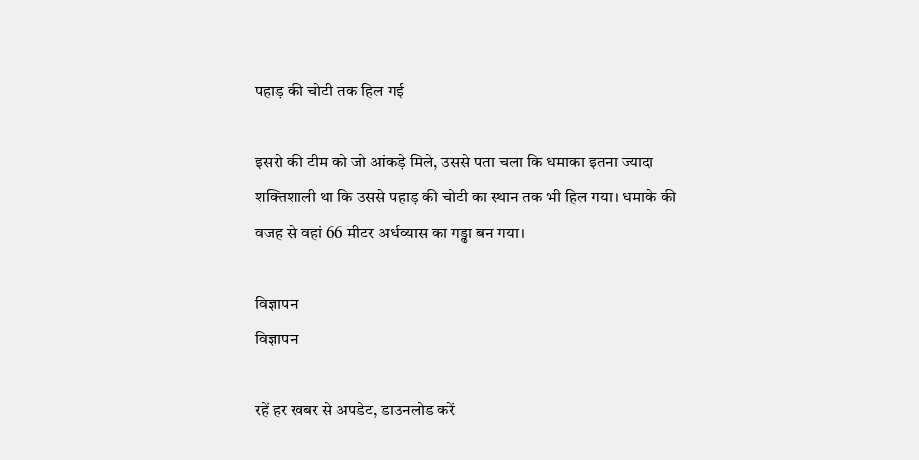पहाड़ की चोटी तक हिल गई

इसरो की टीम को जो आंकड़े मिले, उससे पता चला कि धमाका इतना ज्यादा शक्तिशाली था कि उससे पहाड़ की चोटी का स्थान तक भी हिल गया। धमाके की वजह से वहां 66 मीटर अर्धव्यास का गड्ढा बन गया।

विज्ञापन
विज्ञापन

रहें हर खबर से अपडेट, डाउनलोड करें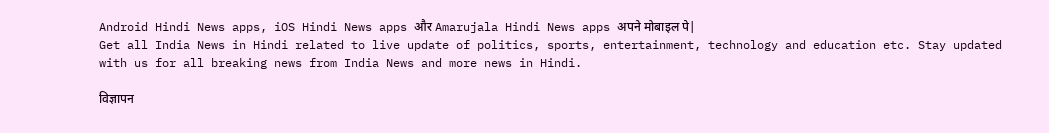Android Hindi News apps, iOS Hindi News apps और Amarujala Hindi News apps अपने मोबाइल पे|
Get all India News in Hindi related to live update of politics, sports, entertainment, technology and education etc. Stay updated with us for all breaking news from India News and more news in Hindi.

विज्ञापन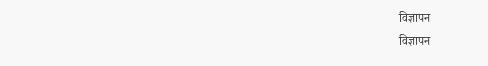विज्ञापन
विज्ञापन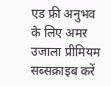एड फ्री अनुभव के लिए अमर उजाला प्रीमियम सब्सक्राइब करें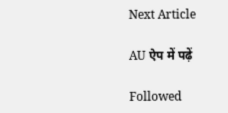Next Article

AU ऐप में पढ़ें

Followed